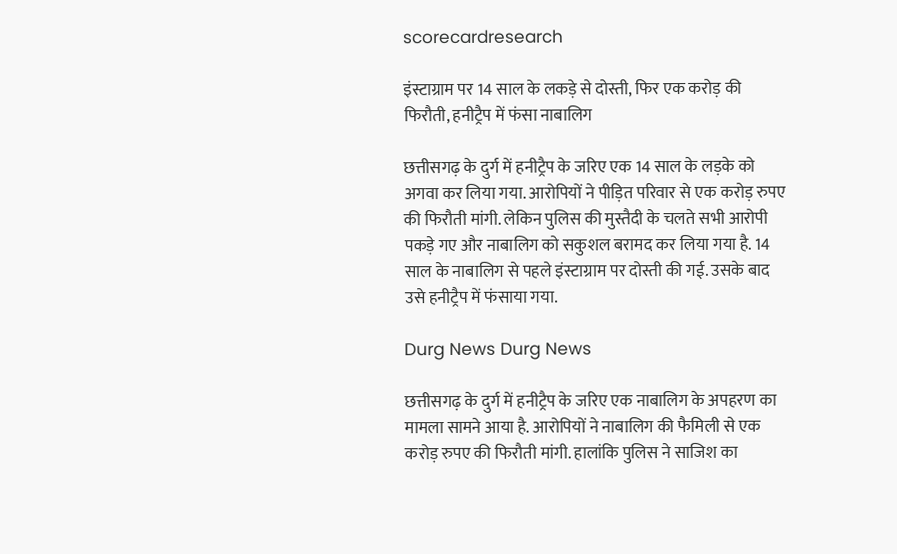scorecardresearch

इंस्टाग्राम पर 14 साल के लकड़े से दोस्ती, फिर एक करोड़ की फिरौती, हनीट्रैप में फंसा नाबालिग

छत्तीसगढ़ के दुर्ग में हनीट्रैप के जरिए एक 14 साल के लड़के को अगवा कर लिया गया. आरोपियों ने पीड़ित परिवार से एक करोड़ रुपए की फिरौती मांगी. लेकिन पुलिस की मुस्तैदी के चलते सभी आरोपी पकड़े गए और नाबालिग को सकुशल बरामद कर लिया गया है. 14 साल के नाबालिग से पहले इंस्टाग्राम पर दोस्ती की गई. उसके बाद उसे हनीट्रैप में फंसाया गया.

Durg News Durg News

छत्तीसगढ़ के दुर्ग में हनीट्रैप के जरिए एक नाबालिग के अपहरण का मामला सामने आया है. आरोपियों ने नाबालिग की फैमिली से एक करोड़ रुपए की फिरौती मांगी. हालांकि पुलिस ने साजिश का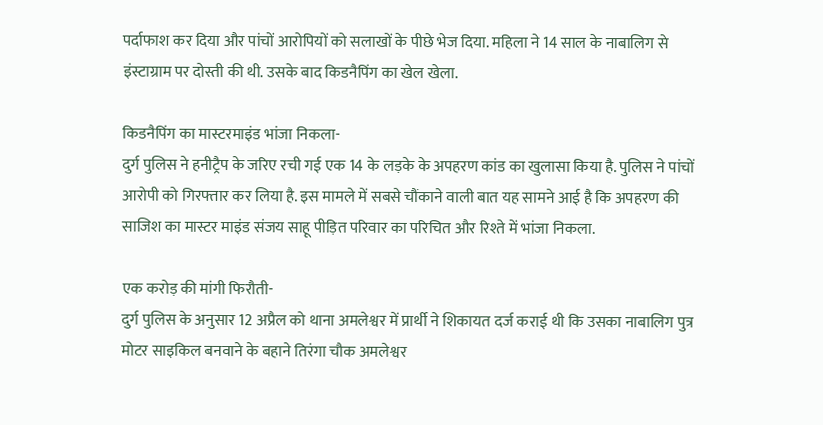पर्दाफाश कर दिया और पांचों आरोपियों को सलाखों के पीछे भेज दिया. महिला ने 14 साल के नाबालिग से इंस्टाग्राम पर दोस्ती की थी. उसके बाद किडनैपिंग का खेल खेला.

किडनैपिंग का मास्टरमाइंड भांजा निकला-
दुर्ग पुलिस ने हनीट्रैप के जरिए रची गई एक 14 के लड़के के अपहरण कांड का खुलासा किया है. पुलिस ने पांचों आरोपी को गिरफ्तार कर लिया है. इस मामले में सबसे चौंकाने वाली बात यह सामने आई है कि अपहरण की साजिश का मास्टर माइंड संजय साहू पीड़ित परिवार का परिचित और रिश्ते में भांजा निकला.

एक करोड़ की मांगी फिरौती-
दुर्ग पुलिस के अनुसार 12 अप्रैल को थाना अमलेश्वर में प्रार्थी ने शिकायत दर्ज कराई थी कि उसका नाबालिग पुत्र मोटर साइकिल बनवाने के बहाने तिरंगा चौक अमलेश्वर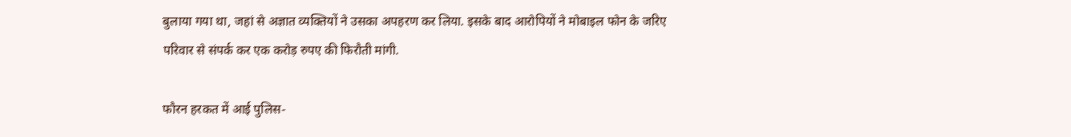बुलाया गया था, जहां से अज्ञात व्यक्तियों ने उसका अपहरण कर लिया. इसके बाद आरोपियों ने मोबाइल फोन के जरिए परिवार से संपर्क कर एक करोड़ रुपए की फिरौती मांगी.

फौरन हरकत में आई पुलिस-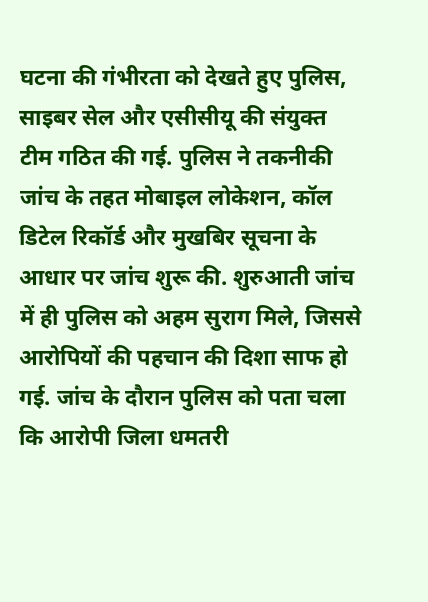घटना की गंभीरता को देखते हुए पुलिस, साइबर सेल और एसीसीयू की संयुक्त टीम गठित की गई. पुलिस ने तकनीकी जांच के तहत मोबाइल लोकेशन, कॉल डिटेल रिकॉर्ड और मुखबिर सूचना के आधार पर जांच शुरू की. शुरुआती जांच में ही पुलिस को अहम सुराग मिले, जिससे आरोपियों की पहचान की दिशा साफ हो गई. जांच के दौरान पुलिस को पता चला कि आरोपी जिला धमतरी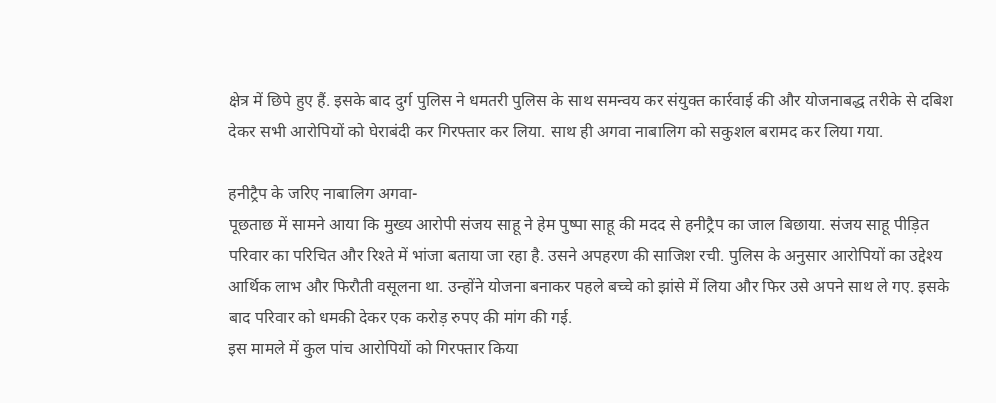क्षेत्र में छिपे हुए हैं. इसके बाद दुर्ग पुलिस ने धमतरी पुलिस के साथ समन्वय कर संयुक्त कार्रवाई की और योजनाबद्ध तरीके से दबिश देकर सभी आरोपियों को घेराबंदी कर गिरफ्तार कर लिया. साथ ही अगवा नाबालिग को सकुशल बरामद कर लिया गया.

हनीट्रैप के जरिए नाबालिग अगवा-
पूछताछ में सामने आया कि मुख्य आरोपी संजय साहू ने हेम पुष्पा साहू की मदद से हनीट्रैप का जाल बिछाया. संजय साहू पीड़ित परिवार का परिचित और रिश्ते में भांजा बताया जा रहा है. उसने अपहरण की साजिश रची. पुलिस के अनुसार आरोपियों का उद्देश्य आर्थिक लाभ और फिरौती वसूलना था. उन्होंने योजना बनाकर पहले बच्चे को झांसे में लिया और फिर उसे अपने साथ ले गए. इसके बाद परिवार को धमकी देकर एक करोड़ रुपए की मांग की गई.
इस मामले में कुल पांच आरोपियों को गिरफ्तार किया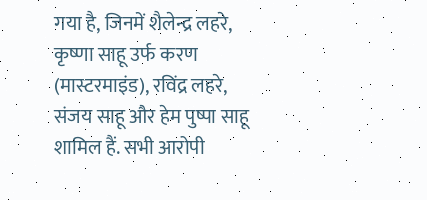गया है, जिनमें शैलेन्द्र लहरे, कृष्णा साहू उर्फ करण (मास्टरमाइंड), रविंद्र लहरे, संजय साहू और हेम पुष्पा साहू शामिल हैं. सभी आरोपी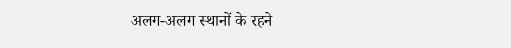अलग-अलग स्थानों के रहने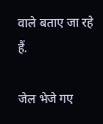वाले बताए जा रहे हैं.

जेल भेजे गए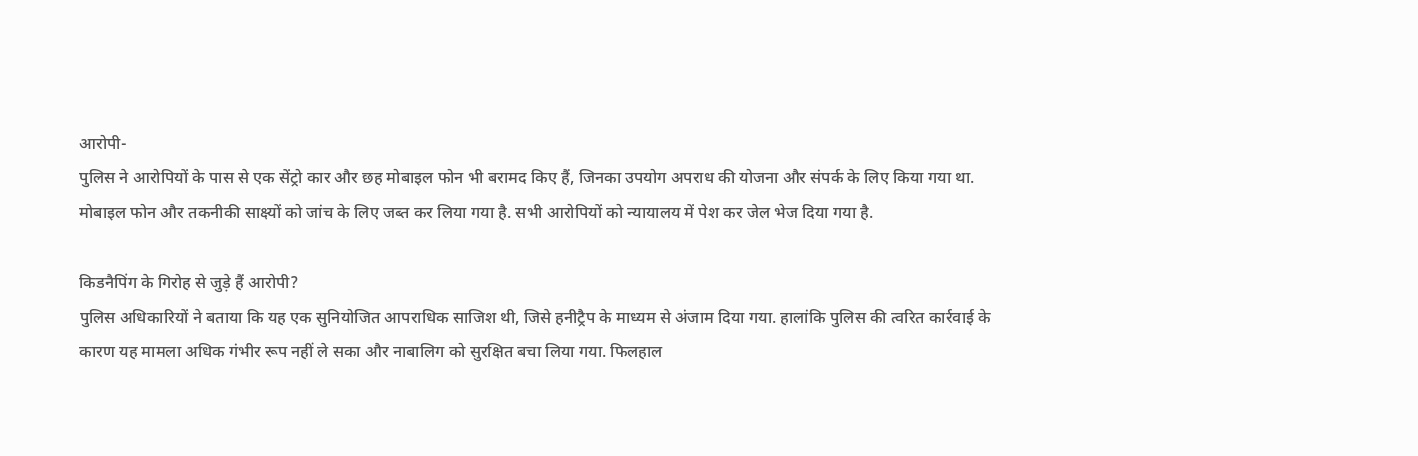आरोपी-
पुलिस ने आरोपियों के पास से एक सेंट्रो कार और छह मोबाइल फोन भी बरामद किए हैं, जिनका उपयोग अपराध की योजना और संपर्क के लिए किया गया था. मोबाइल फोन और तकनीकी साक्ष्यों को जांच के लिए जब्त कर लिया गया है. सभी आरोपियों को न्यायालय में पेश कर जेल भेज दिया गया है.

किडनैपिंग के गिरोह से जुड़े हैं आरोपी?
पुलिस अधिकारियों ने बताया कि यह एक सुनियोजित आपराधिक साजिश थी, जिसे हनीट्रैप के माध्यम से अंजाम दिया गया. हालांकि पुलिस की त्वरित कार्रवाई के कारण यह मामला अधिक गंभीर रूप नहीं ले सका और नाबालिग को सुरक्षित बचा लिया गया. फिलहाल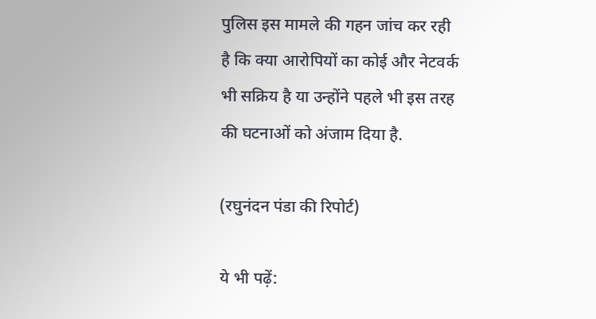पुलिस इस मामले की गहन जांच कर रही है कि क्या आरोपियों का कोई और नेटवर्क भी सक्रिय है या उन्होंने पहले भी इस तरह की घटनाओं को अंजाम दिया है.

(रघुनंदन पंडा की रिपोर्ट)

ये भी पढ़ें: